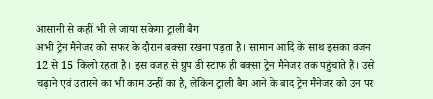आसानी से कहीं भी ले जाया सकेगा ट्राली बैग
अभी ट्रेन मैनेजर को सफर के दौरान बक्सा रखना पड़ता है। सामान आदि के साथ इसका वजन 12 से 15 किलो रहता है। इस वजह से ग्रुप डी स्टाफ ही बक्सा ट्रेन मैनेजर तक पहुंचाते हैं। उसे चढ़ाने एवं उतारने का भी काम उन्हीं का है, लेकिन ट्राली बैग आने के बाद ट्रेन मैनेजर को उन पर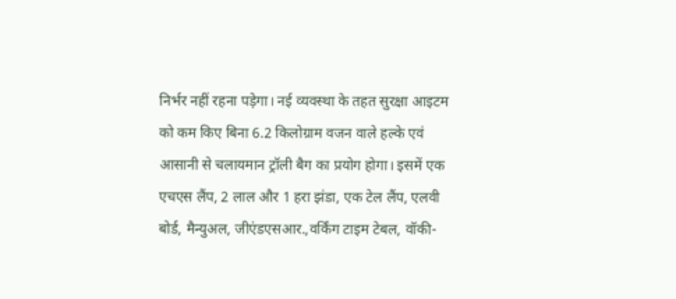निर्भर नहीं रहना पड़ेगा। नई व्यवस्था के तहत सुरक्षा आइटम को कम किए बिना 6.2 किलोग्राम वजन वाले हल्के एवं आसानी से चलायमान ट्रॉली बैग का प्रयोग होगा। इसमें एक एचएस लैंप, 2 लाल और 1 हरा झंडा, एक टेल लैंप, एलवी बोर्ड, मैन्युअल, जीएंडएसआर.,वर्किंग टाइम टेबल, वॉकी-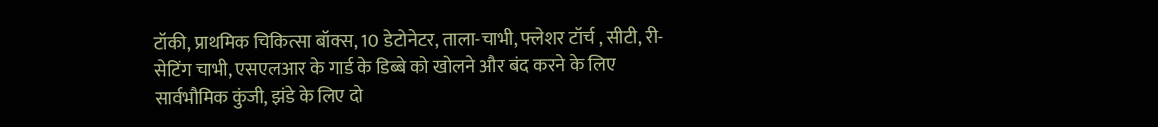टॉकी, प्राथमिक चिकित्सा बॉक्स, 10 डेटोनेटर, ताला-चाभी, फ्लेशर टॉर्च , सीटी, री-सेटिंग चाभी, एसएलआर के गार्ड के डिब्बे को खोलने और बंद करने के लिए सार्वभौमिक कुंजी, झंडे के लिए दो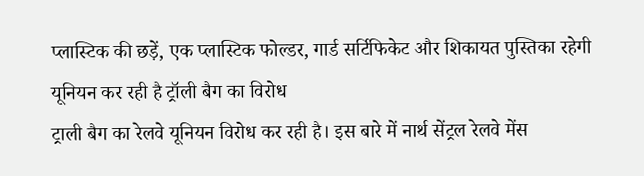प्लास्टिक की छड़ें, एक प्लास्टिक फोल्डर, गार्ड सर्टिफिकेट और शिकायत पुस्तिका रहेगी
यूनियन कर रही है ट्रॉली बैग का विरोध
ट्राली बैग का रेलवे यूनियन विरोध कर रही है। इस बारे में नार्थ सेंट्रल रेलवे मेंस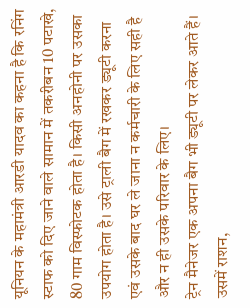यूनियन के महामंत्री आरडी यादव का कहना है कि रनिंग स्टाफ को दिए जाने वाले सामान में तकरीबन 10 पटाखे, 80 गाम विस्फोटक होता है। किसी अनहोनी पर उसका उपयोग होता है। उसे ट्राली बैग में रखकर ड्यूटी करना एवं उसके बाद घर ले जाना न कर्मचारी के लिए सही है और न ही उसके परिवार के लिए।
ट्रेन मैनेजर एक अपना बैग भी ड्यूटी पर लेकर आते हैं। उसमें राशन,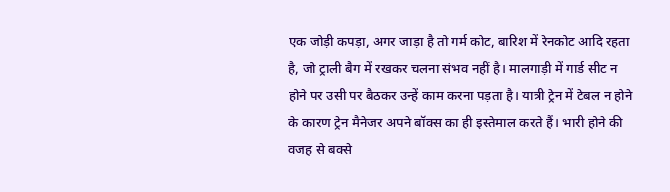एक जोड़ी कपड़ा, अगर जाड़ा है तो गर्म कोट, बारिश में रेनकोट आदि रहता है, जो ट्राली बैग में रखकर चलना संभव नहीं है। मालगाड़ी में गार्ड सीट न होने पर उसी पर बैठकर उन्हें काम करना पड़ता है। यात्री ट्रेन में टेबल न होने के कारण ट्रेन मैनेजर अपने बॉक्स का ही इस्तेमाल करते हैं। भारी होने की वजह से बक्से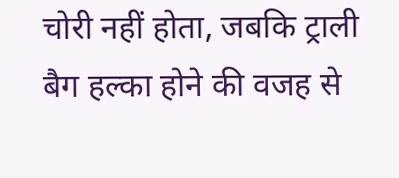चोरी नहीं होता, जबकि ट्राली बैग हल्का होने की वजह से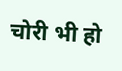चोरी भी हो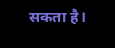सकता है।